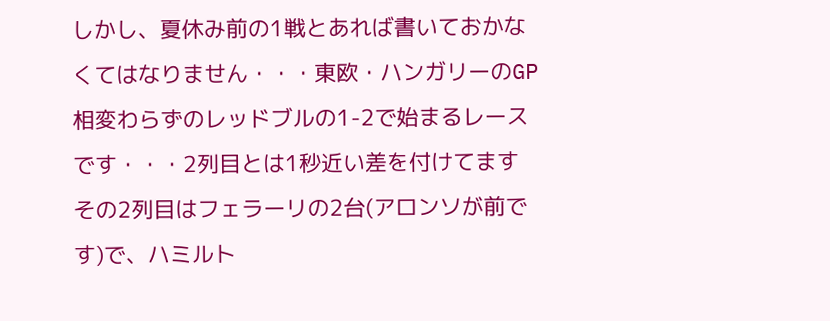しかし、夏休み前の1戦とあれば書いておかなくてはなりません・・・東欧・ハンガリーのGP
相変わらずのレッドブルの1-2で始まるレースです・・・2列目とは1秒近い差を付けてます
その2列目はフェラーリの2台(アロンソが前です)で、ハミルト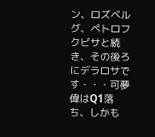ン、ロズベルグ、ペトロフ
クビサと続き、その後ろにデラロサです・・・可夢偉はQ1落ち、しかも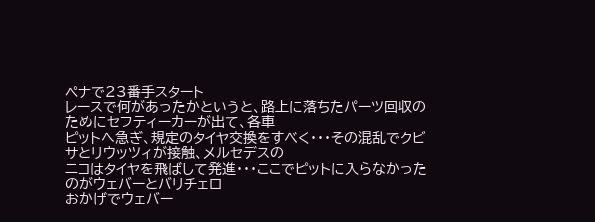ペナで23番手スタート
レースで何があったかというと、路上に落ちたパーツ回収のためにセフティーカーが出て、各車
ピットへ急ぎ、規定のタイヤ交換をすべく・・・その混乱でクビサとリウッツィが接触、メルセデスの
ニコはタイヤを飛ばして発進・・・ここでピットに入らなかったのがウェバーとバリチェロ
おかげでウェバー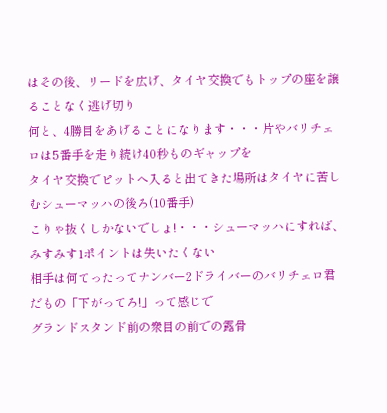はその後、リードを広げ、タイヤ交換でもトップの座を譲ることなく逃げ切り
何と、4勝目をあげることになります・・・片やバリチェロは5番手を走り続け40秒ものギャップを
タイヤ交換でピットへ入ると出てきた場所はタイヤに苦しむシューマッハの後ろ(10番手)
こりゃ抜くしかないでしょ!・・・シューマッハにすれば、みすみす1ポイントは失いたくない
相手は何てったってナンバー2ドライバーのバリチェロ君だもの「下がってろ!」って感じで
グランドスタンド前の衆目の前での露骨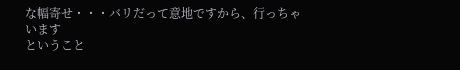な幅寄せ・・・バリだって意地ですから、行っちゃいます
ということ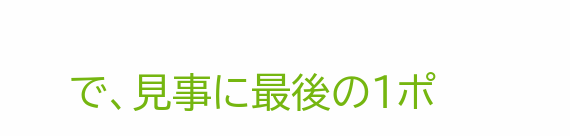で、見事に最後の1ポ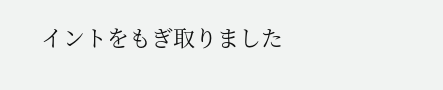イントをもぎ取りました